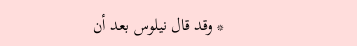* وقد قال نيلوس بعد أن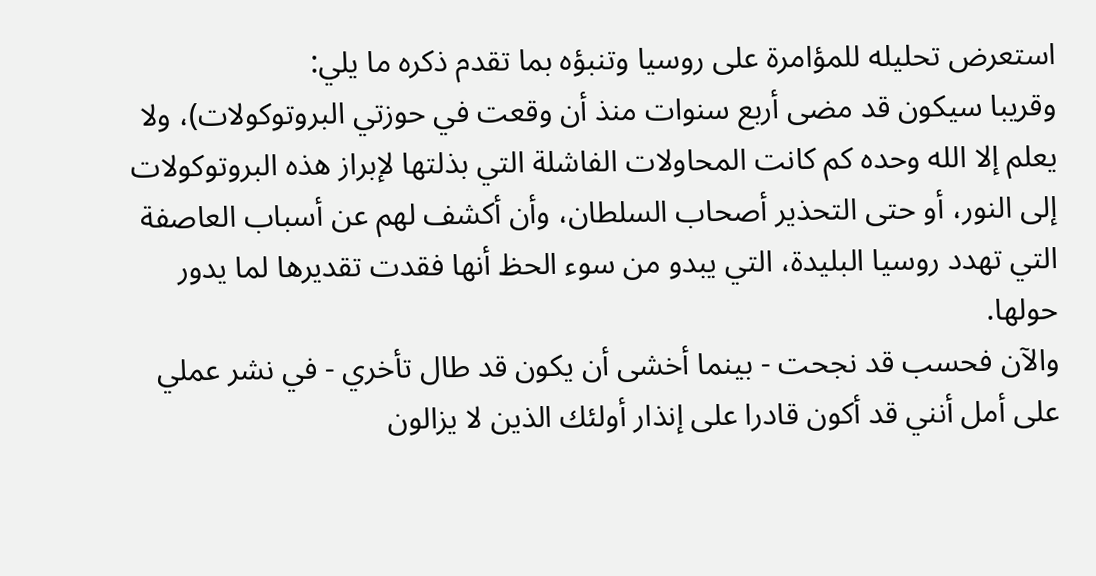استعرض تحليله للمؤامرة على روسيا وتنبؤه بما تقدم ذكره ما يلي:
وقريبا سيكون قد مضى أربع سنوات منذ أن وقعت في حوزتي البروتوكولات)، ولا يعلم إلا الله وحده كم كانت المحاولات الفاشلة التي بذلتها لإبراز هذه البروتوكولات إلى النور، أو حتى التحذير أصحاب السلطان، وأن أكشف لهم عن أسباب العاصفة التي تهدد روسيا البليدة، التي يبدو من سوء الحظ أنها فقدت تقديرها لما يدور حولها.
والآن فحسب قد نجحت - بينما أخشى أن يكون قد طال تأخري - في نشر عملي على أمل أنني قد أكون قادرا على إنذار أولئك الذين لا يزالون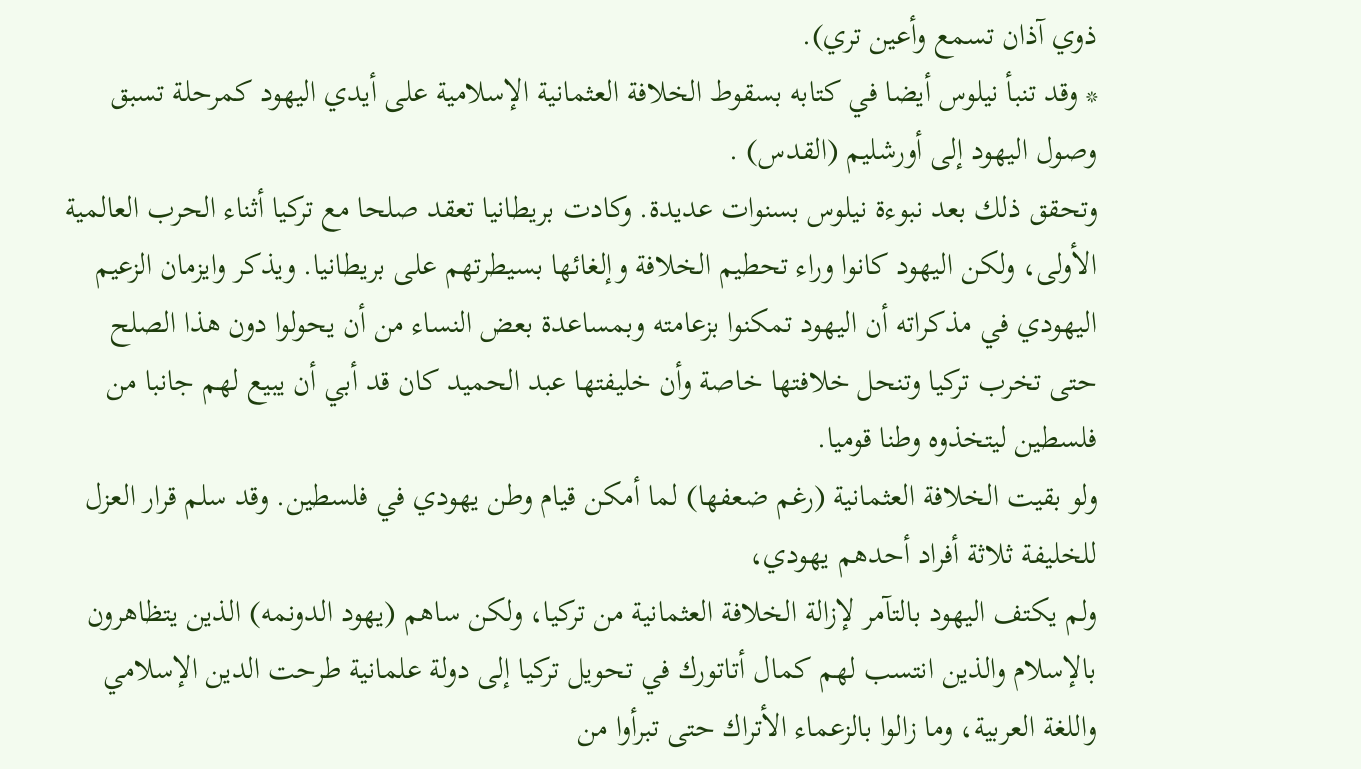ذوي آذان تسمع وأعين تري).
* وقد تنبأ نيلوس أيضا في كتابه بسقوط الخلافة العثمانية الإسلامية على أيدي اليهود كمرحلة تسبق وصول اليهود إلى أورشليم (القدس) .
وتحقق ذلك بعد نبوءة نيلوس بسنوات عديدة. وكادت بريطانيا تعقد صلحا مع تركيا أثناء الحرب العالمية الأولى، ولكن اليهود كانوا وراء تحطيم الخلافة وإلغائها بسيطرتهم على بريطانيا. ويذكر وايزمان الزعيم اليهودي في مذكراته أن اليهود تمكنوا بزعامته وبمساعدة بعض النساء من أن يحولوا دون هذا الصلح حتى تخرب تركيا وتنحل خلافتها خاصة وأن خليفتها عبد الحميد كان قد أبي أن يبيع لهم جانبا من فلسطين ليتخذوه وطنا قوميا.
ولو بقيت الخلافة العثمانية (رغم ضعفها) لما أمكن قيام وطن يهودي في فلسطين. وقد سلم قرار العزل للخليفة ثلاثة أفراد أحدهم يهودي،
ولم يكتف اليهود بالتآمر لإزالة الخلافة العثمانية من تركيا، ولكن ساهم (يهود الدونمه) الذين يتظاهرون بالإسلام والذين انتسب لهم كمال أتاتورك في تحويل تركيا إلى دولة علمانية طرحت الدين الإسلامي واللغة العربية، وما زالوا بالزعماء الأتراك حتى تبرأوا من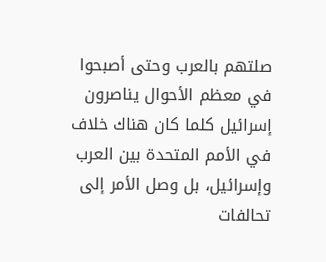صلتهم بالعرب وحتى أصبحوا في معظم الأحوال يناصرون إسرائيل كلما كان هناك خلاف في الأمم المتحدة بين العرب وإسرائيل، بل وصل الأمر إلى تحالفات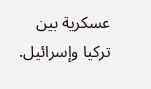عسكرية بين تركيا وإسرائيل.